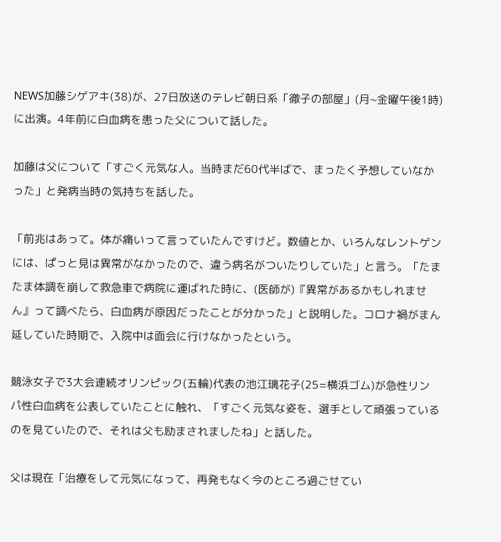NEWS加藤シゲアキ(38)が、27日放送のテレビ朝日系「徹子の部屋」(月~金曜午後1時)に出演。4年前に白血病を患った父について話した。

加藤は父について「すごく元気な人。当時まだ60代半ばで、まったく予想していなかった」と発病当時の気持ちを話した。

「前兆はあって。体が痛いって言っていたんですけど。数値とか、いろんなレントゲンには、ぱっと見は異常がなかったので、違う病名がついたりしていた」と言う。「たまたま体調を崩して救急車で病院に運ばれた時に、(医師が)『異常があるかもしれません』って調べたら、白血病が原因だったことが分かった」と説明した。コロナ禍がまん延していた時期で、入院中は面会に行けなかったという。

競泳女子で3大会連続オリンピック(五輪)代表の池江璃花子(25=横浜ゴム)が急性リンパ性白血病を公表していたことに触れ、「すごく元気な姿を、選手として頑張っているのを見ていたので、それは父も励まされましたね」と話した。

父は現在「治療をして元気になって、再発もなく今のところ過ごせてい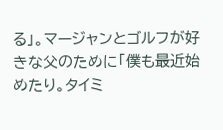る」。マージャンとゴルフが好きな父のために「僕も最近始めたり。タイミ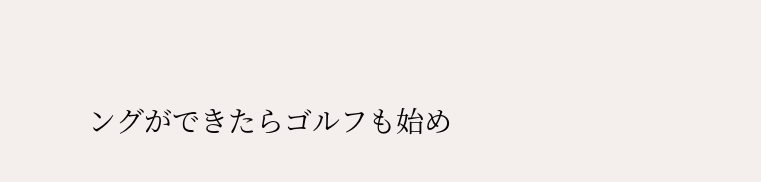ングができたらゴルフも始め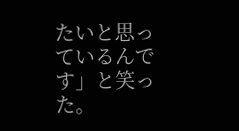たいと思っているんです」と笑った。